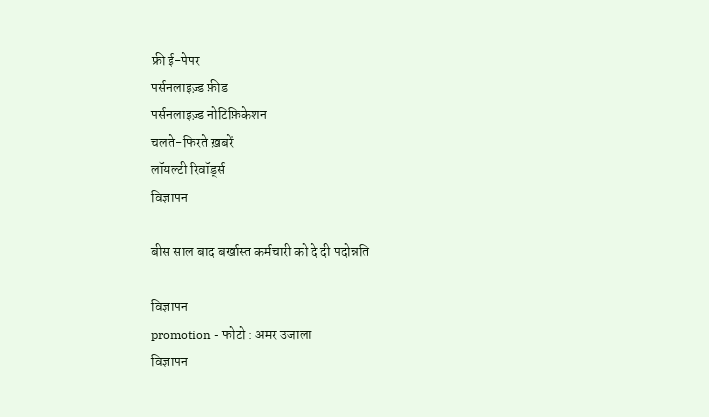फ्री ई-पेपर
पर्सनलाइज़्ड फ़ीड
पर्सनलाइज़्ड नोटिफ़िकेशन
चलते-फिरते ख़बरें
लॉयल्टी रिवॉर्ड्स
विज्ञापन

बीस साल बाद बर्खास्त कर्मचारी को दे दी पदोन्नति

विज्ञापन
promotion - फोटो : अमर उजाला
विज्ञापन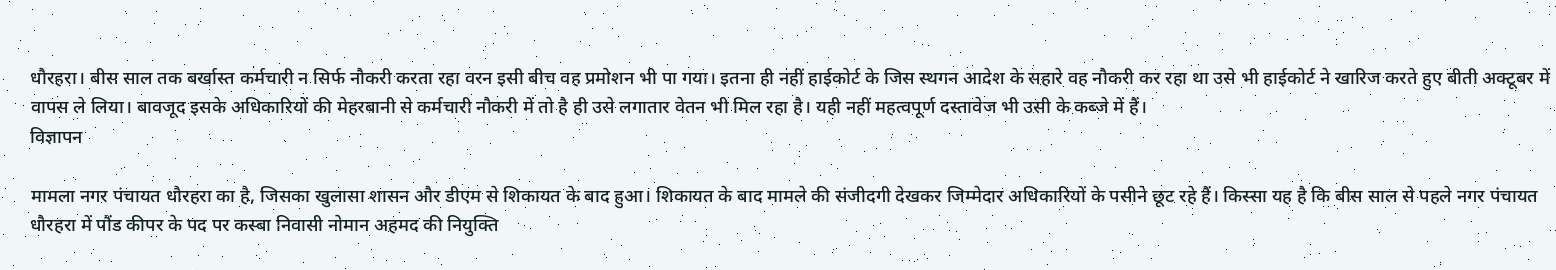धौरहरा। बीस साल तक बर्खास्त कर्मचारी न सिर्फ नौकरी करता रहा वरन इसी बीच वह प्रमोशन भी पा गया। इतना ही नहीं हाईकोर्ट के जिस स्थगन आदेश के सहारे वह नौकरी कर रहा था उसे भी हाईकोर्ट ने खारिज करते हुए बीती अक्टूबर में वापस ले लिया। बावजूद इसके अधिकारियों की मेहरबानी से कर्मचारी नौकरी में तो है ही उसे लगातार वेतन भी मिल रहा है। यही नहीं महत्वपूर्ण दस्तावेज भी उसी के कब्जे में हैं।
विज्ञापन

मामला नगर पंचायत धौरहरा का है, जिसका खुलासा शासन और डीएम से शिकायत के बाद हुआ। शिकायत के बाद मामले की संजीदगी देखकर जिम्मेदार अधिकारियों के पसीने छूट रहे हैं। किस्सा यह है कि बीस साल से पहले नगर पंचायत धौरहरा में पौंड कीपर के पद पर कस्बा निवासी नोमान अहमद की नियुक्ति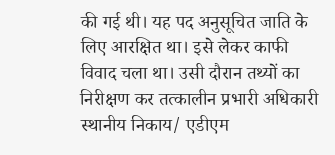की गई थी। यह पद अनुसूचित जाति के लिए आरक्षित था। इसे लेकर काफी विवाद चला था। उसी दौरान तथ्यों का निरीक्षण कर तत्कालीन प्रभारी अधिकारी स्थानीय निकाय/ एडीएम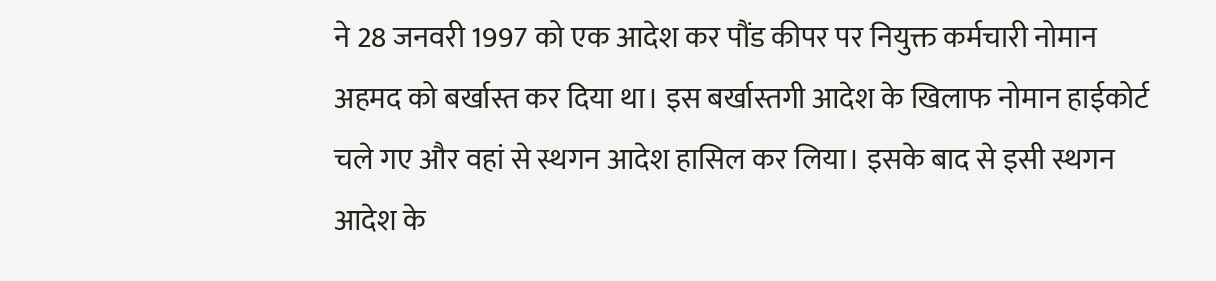ने 28 जनवरी 1997 को एक आदेश कर पौंड कीपर पर नियुक्त कर्मचारी नोमान अहमद को बर्खास्त कर दिया था। इस बर्खास्तगी आदेश के खिलाफ नोमान हाईकोर्ट चले गए और वहां से स्थगन आदेश हासिल कर लिया। इसके बाद से इसी स्थगन आदेश के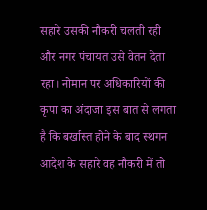सहारे उसकी नौकरी चलती रही और नगर पंचायत उसे वेतन देता रहा। नोमान पर अधिकारियों की कृपा का अंदाजा इस बात से लगता है कि बर्खास्त होने के बाद स्थगन आदेश के सहारे वह नौकरी में तो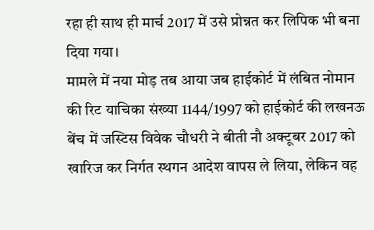रहा ही साथ ही मार्च 2017 में उसे प्रोन्नत कर लिपिक भी बना दिया गया।
मामले में नया मोड़ तब आया जब हाईकोर्ट में लंबित नोमान की रिट याचिका संख्या 1144/1997 को हाईकोर्ट की लखनऊ बेंच में जस्टिस विवेक चौधरी ने बीती नौ अक्टूबर 2017 को खारिज कर निर्गत स्थगन आदेश वापस ले लिया, लेकिन वह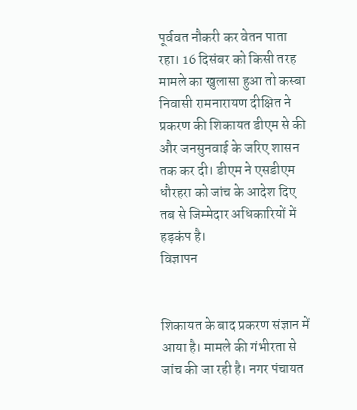पूर्ववत नौकरी कर वेतन पाता रहा। 16 दिसंबर को किसी तरह मामले का खुलासा हुआ तो कस्बा निवासी रामनारायण दीक्षित ने प्रकरण की शिकायत डीएम से की और जनसुनवाई के जरिए शासन तक कर दी। डीएम ने एसडीएम धौरहरा को जांच के आदेश दिए तब से जिम्मेदार अधिकारियों में हड़कंप है।
विज्ञापन


शिकायत के बाद प्रकरण संज्ञान में आया है। मामले की गंभीरता से जांच की जा रही है। नगर पंचायत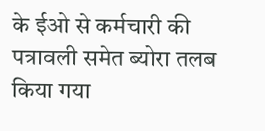के ईओ से कर्मचारी की पत्रावली समेत ब्योरा तलब किया गया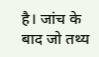है। जांच के बाद जो तथ्य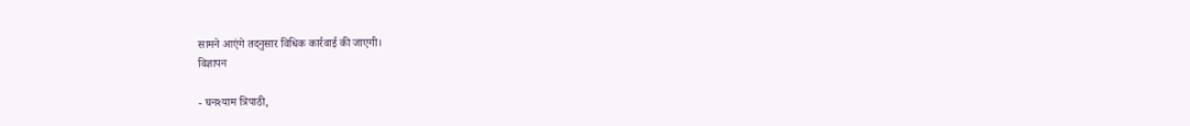सामने आएंगे तदनुसार विधिक कार्रवाई की जाएगी।
विज्ञापन

- घनश्याम त्रिपाठी,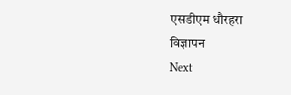एसडीएम धौरहरा
विज्ञापन
Next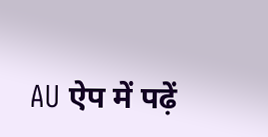AU ऐप में पढ़ें